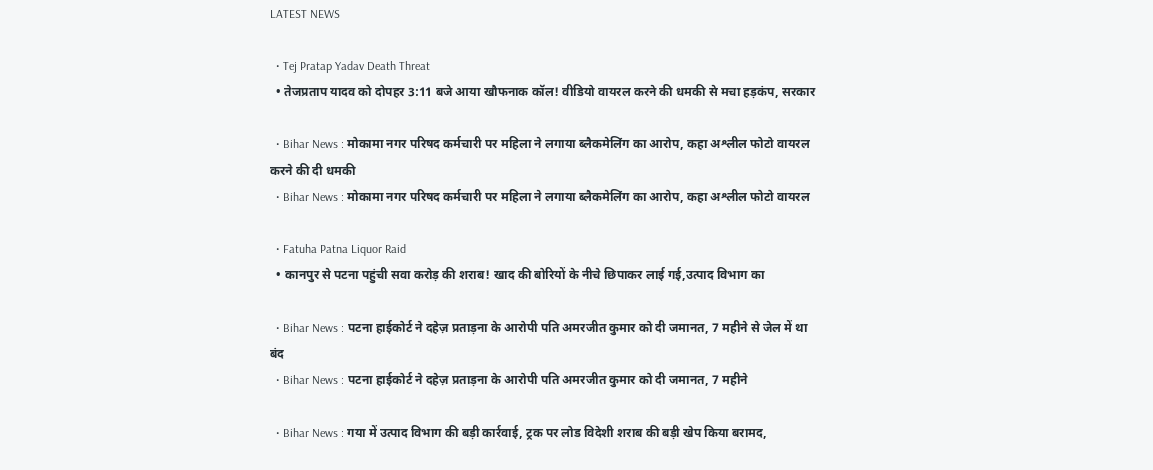LATEST NEWS

  • Tej Pratap Yadav Death Threat
  • तेजप्रताप यादव को दोपहर 3:11 बजे आया खौफनाक कॉल! वीडियो वायरल करने की धमकी से मचा हड़कंप, सरकार

  • Bihar News : मोकामा नगर परिषद कर्मचारी पर महिला ने लगाया ब्लैकमेलिंग का आरोप, कहा अश्लील फोटो वायरल करने की दी धमकी
  • Bihar News : मोकामा नगर परिषद कर्मचारी पर महिला ने लगाया ब्लैकमेलिंग का आरोप, कहा अश्लील फोटो वायरल

  • Fatuha Patna Liquor Raid
  • कानपुर से पटना पहुंची सवा करोड़ की शराब! खाद की बोरियों के नीचे छिपाकर लाई गई,उत्पाद विभाग का

  • Bihar News : पटना हाईकोर्ट ने दहेज़ प्रताड़ना के आरोपी पति अमरजीत कुमार को दी जमानत, 7 महीने से जेल में था बंद
  • Bihar News : पटना हाईकोर्ट ने दहेज़ प्रताड़ना के आरोपी पति अमरजीत कुमार को दी जमानत, 7 महीने

  • Bihar News : गया में उत्पाद विभाग की बड़ी कार्रवाई, ट्रक पर लोड विदेशी शराब की बड़ी खेप किया बरामद,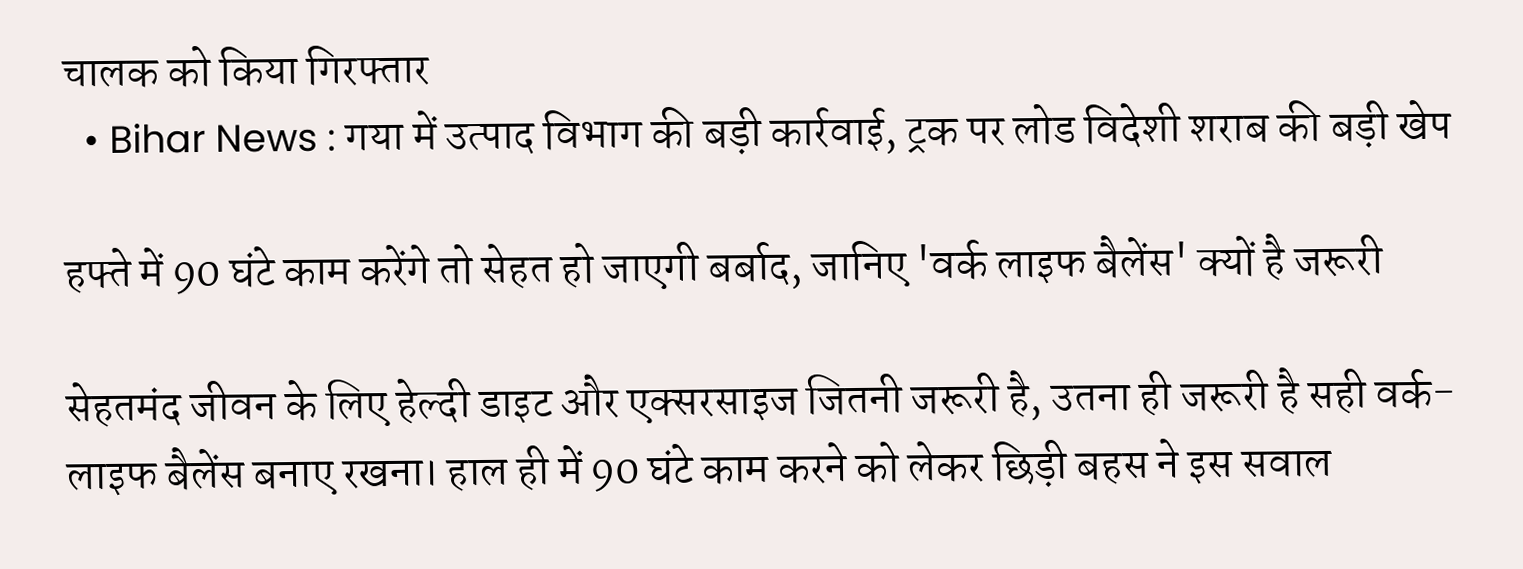चालक को किया गिरफ्तार
  • Bihar News : गया में उत्पाद विभाग की बड़ी कार्रवाई, ट्रक पर लोड विदेशी शराब की बड़ी खेप

हफ्ते में 90 घंटे काम करेंगे तो सेहत हो जाएगी बर्बाद, जानिए 'वर्क लाइफ बैलेंस' क्यों है जरूरी

सेहतमंद जीवन के लिए हेल्दी डाइट और एक्सरसाइज जितनी जरूरी है, उतना ही जरूरी है सही वर्क-लाइफ बैलेंस बनाए रखना। हाल ही में 90 घंटे काम करने को लेकर छिड़ी बहस ने इस सवाल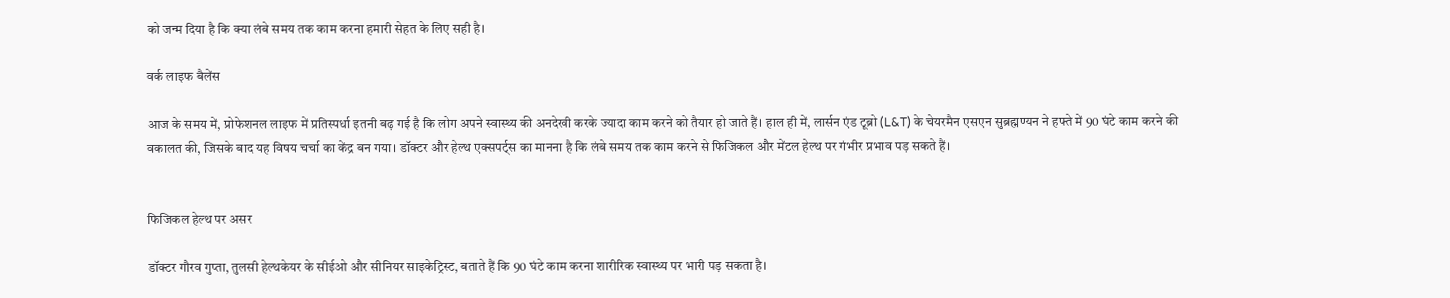को जन्म दिया है कि क्या लंबे समय तक काम करना हमारी सेहत के लिए सही है।

वर्क लाइफ बैलेंस

आज के समय में, प्रोफेशनल लाइफ में प्रतिस्पर्धा इतनी बढ़ गई है कि लोग अपने स्वास्थ्य की अनदेखी करके ज्यादा काम करने को तैयार हो जाते हैं। हाल ही में, लार्सन एंड टूब्रो (L&T) के चेयरमैन एसएन सुब्रह्मण्यन ने हफ्ते में 90 घंटे काम करने की वकालत की, जिसके बाद यह विषय चर्चा का केंद्र बन गया। डॉक्टर और हेल्थ एक्सपर्ट्स का मानना है कि लंबे समय तक काम करने से फिजिकल और मेंटल हेल्थ पर गंभीर प्रभाव पड़ सकते हैं।


फिजिकल हेल्थ पर असर

डॉक्टर गौरव गुप्ता, तुलसी हेल्थकेयर के सीईओ और सीनियर साइकेट्रिस्ट, बताते हैं कि 90 घंटे काम करना शारीरिक स्वास्थ्य पर भारी पड़ सकता है।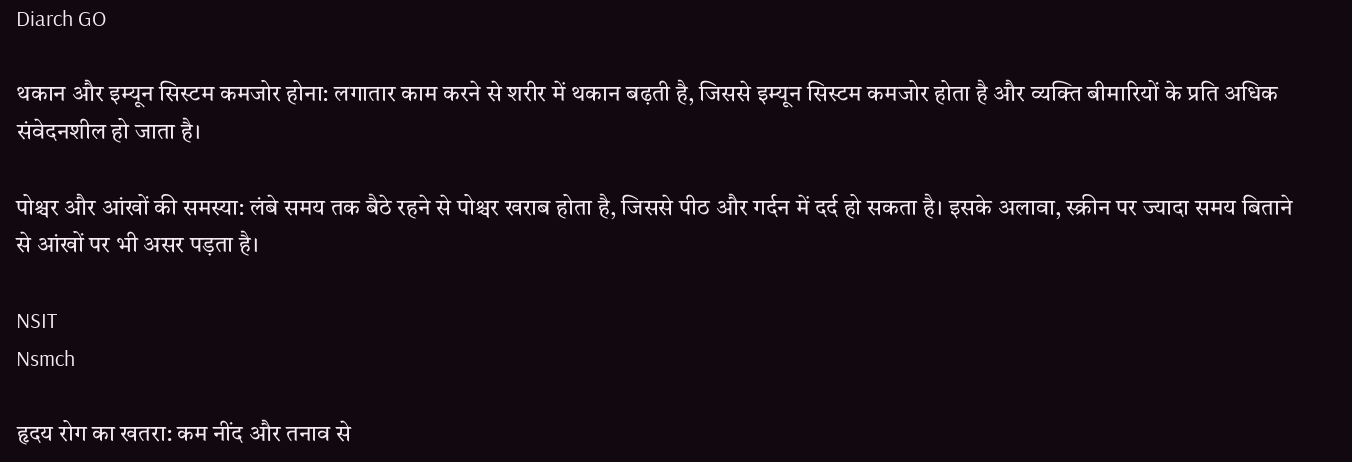Diarch GO

थकान और इम्यून सिस्टम कमजोर होना: लगातार काम करने से शरीर में थकान बढ़ती है, जिससे इम्यून सिस्टम कमजोर होता है और व्यक्ति बीमारियों के प्रति अधिक संवेदनशील हो जाता है।

पोश्चर और आंखों की समस्या: लंबे समय तक बैठे रहने से पोश्चर खराब होता है, जिससे पीठ और गर्दन में दर्द हो सकता है। इसके अलावा, स्क्रीन पर ज्यादा समय बिताने से आंखों पर भी असर पड़ता है।

NSIT
Nsmch

हृदय रोग का खतरा: कम नींद और तनाव से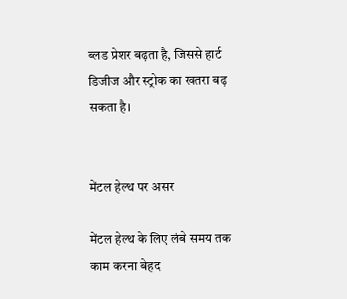ब्लड प्रेशर बढ़ता है, जिससे हार्ट डिजीज और स्ट्रोक का खतरा बढ़ सकता है।


मेंटल हेल्थ पर असर

मेंटल हेल्थ के लिए लंबे समय तक काम करना बेहद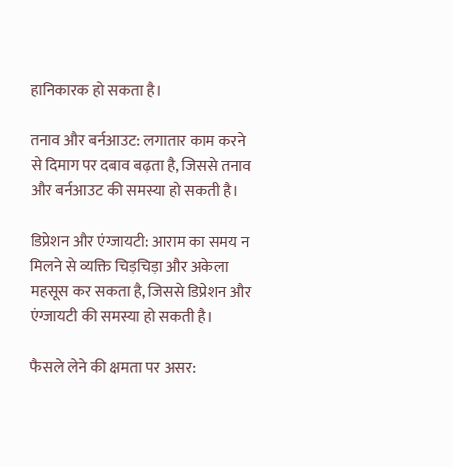हानिकारक हो सकता है।

तनाव और बर्नआउट: लगातार काम करने से दिमाग पर दबाव बढ़ता है, जिससे तनाव और बर्नआउट की समस्या हो सकती है।

डिप्रेशन और एंग्जायटी: आराम का समय न मिलने से व्यक्ति चिड़चिड़ा और अकेला महसूस कर सकता है, जिससे डिप्रेशन और एंग्जायटी की समस्या हो सकती है।

फैसले लेने की क्षमता पर असर: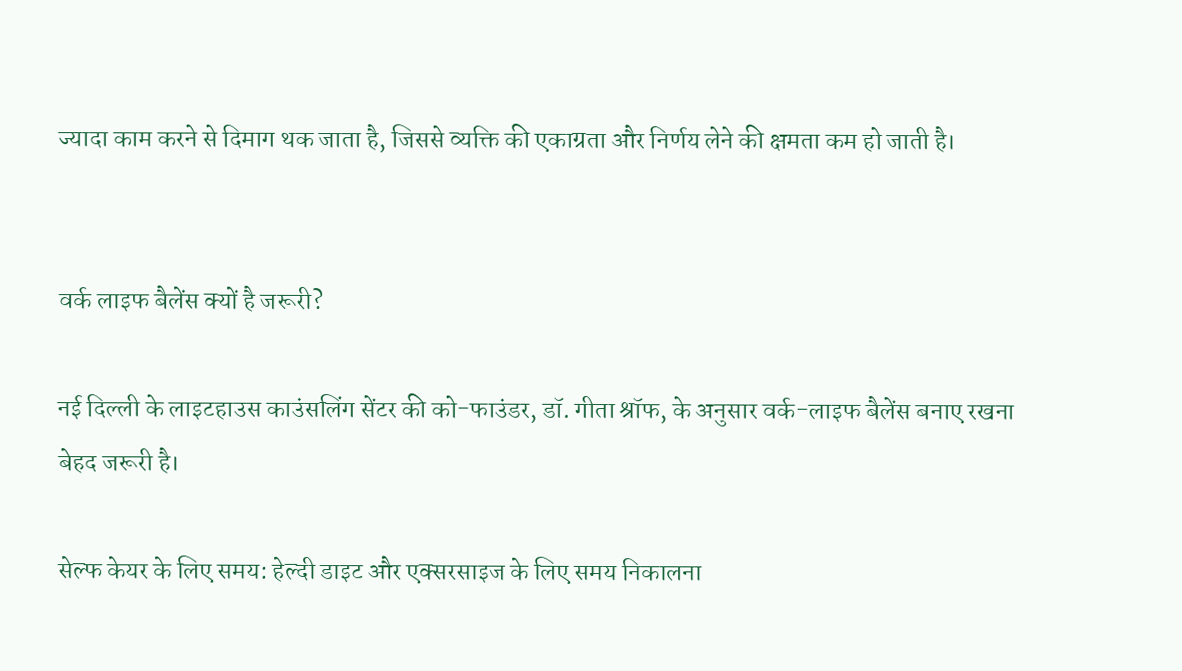ज्यादा काम करने से दिमाग थक जाता है, जिससे व्यक्ति की एकाग्रता और निर्णय लेने की क्षमता कम हो जाती है।


वर्क लाइफ बैलेंस क्यों है जरूरी?

नई दिल्ली के लाइटहाउस काउंसलिंग सेंटर की को-फाउंडर, डॉ. गीता श्रॉफ, के अनुसार वर्क-लाइफ बैलेंस बनाए रखना बेहद जरूरी है।

सेल्फ केयर के लिए समय: हेल्दी डाइट और एक्सरसाइज के लिए समय निकालना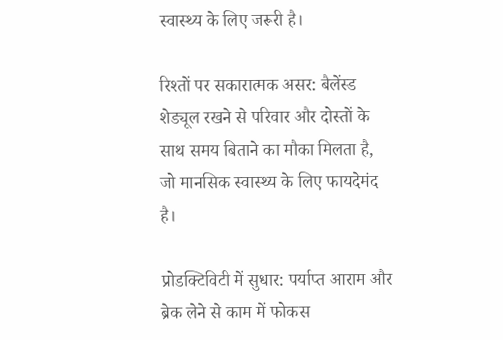स्वास्थ्य के लिए जरूरी है।

रिश्तों पर सकारात्मक असर: बैलेंस्ड शेड्यूल रखने से परिवार और दोस्तों के साथ समय बिताने का मौका मिलता है, जो मानसिक स्वास्थ्य के लिए फायदेमंद है।

प्रोडक्टिविटी में सुधार: पर्याप्त आराम और ब्रेक लेने से काम में फोकस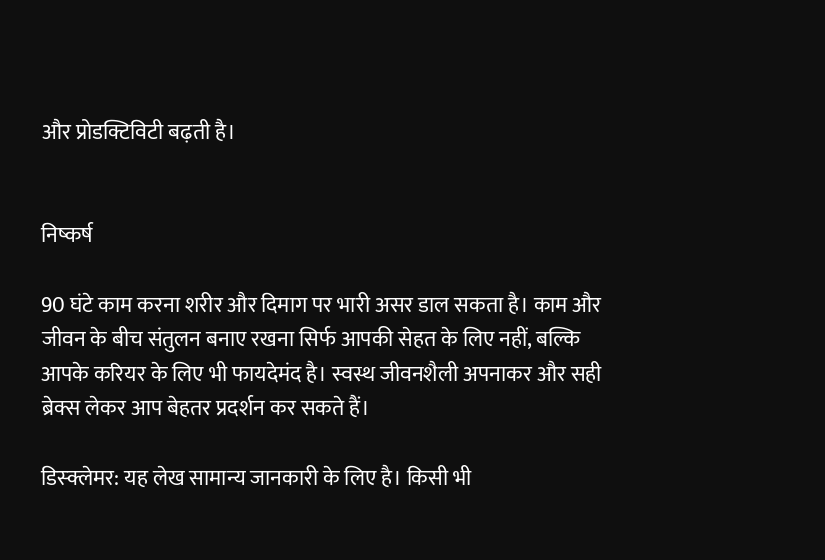और प्रोडक्टिविटी बढ़ती है।


निष्कर्ष

90 घंटे काम करना शरीर और दिमाग पर भारी असर डाल सकता है। काम और जीवन के बीच संतुलन बनाए रखना सिर्फ आपकी सेहत के लिए नहीं, बल्कि आपके करियर के लिए भी फायदेमंद है। स्वस्थ जीवनशैली अपनाकर और सही ब्रेक्स लेकर आप बेहतर प्रदर्शन कर सकते हैं।

डिस्क्लेमर: यह लेख सामान्य जानकारी के लिए है। किसी भी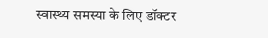स्वास्थ्य समस्या के लिए डॉक्टर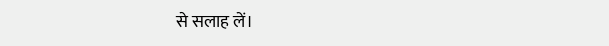से सलाह लें।